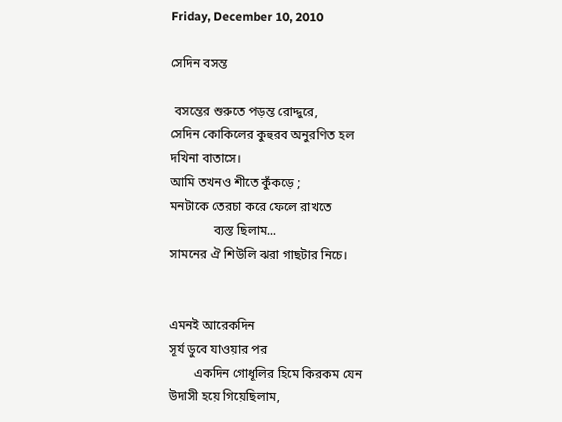Friday, December 10, 2010

সেদিন বসন্ত

 বসন্তের শুরুতে পড়ন্ত রোদ্দুরে,
সেদিন কোকিলের কুহুরব অনুরণিত হল
দখিনা বাতাসে।
আমি তখনও শীতে কুঁকড়ে ;
মনটাকে তেরচা করে ফেলে রাখতে
              ব্যস্ত ছিলাম...
সামনের ঐ শিউলি ঝরা গাছটার নিচে।


এমনই আরেকদিন
সূর্য ডুবে যাওয়ার পর
        একদিন গোধূলির হিমে কিরকম যেন
উদাসী হয়ে গিয়েছিলাম,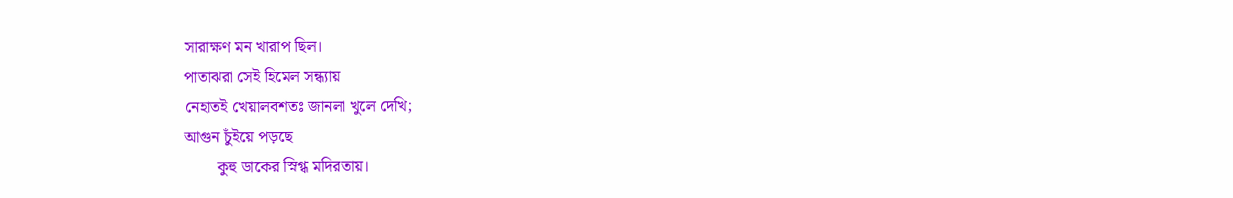সারাক্ষণ মন খারাপ ছিল।
পাতাঝরা সেই হিমেল সন্ধ্যায়
নেহাতই খেয়ালবশতঃ জানলা খুলে দেখি;
আগুন চুঁইয়ে পড়ছে
        কুহু ডাকের স্নিগ্ধ মদিরতায়।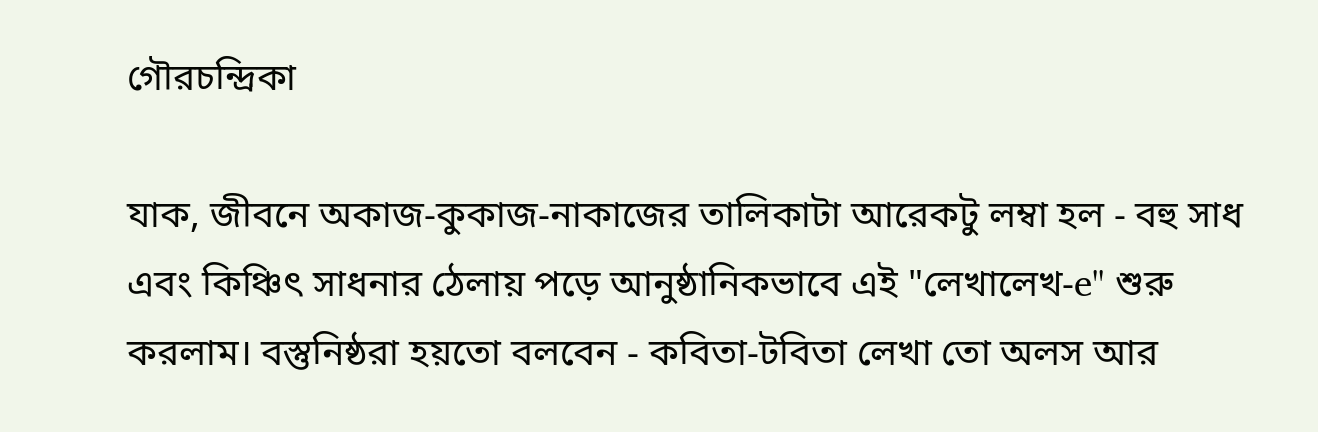গৌরচন্দ্রিকা

যাক, জীবনে অকাজ-কুকাজ-নাকাজের তালিকাটা আরেকটু লম্বা হল - বহু সাধ এবং কিঞ্চিৎ সাধনার ঠেলায় পড়ে আনুষ্ঠানিকভাবে এই "লেখালেখ-e" শুরু করলাম। বস্তুনিষ্ঠরা হয়তো বলবেন - কবিতা-টবিতা লেখা তো অলস আর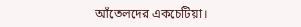আঁতেলদের একচেটিয়া।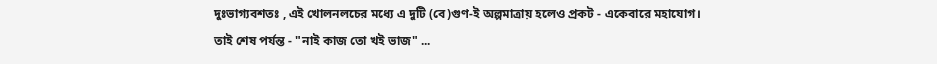দুঃভাগ্যবশতঃ , এই খোলনলচের মধ্যে এ দুটি (বে)গুণ-ই অল্পমাত্রায় হলেও প্রকট - একেবারে মহাযোগ। তাই শেষ পর্যন্ত - "নাই কাজ তো খই ভাজ" ...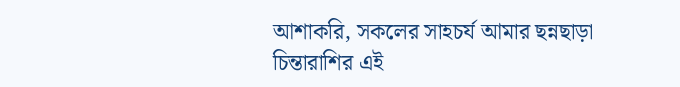আশাকরি, সকলের সাহচর্য আমার ছন্নছাড়া চিন্তারাশির এই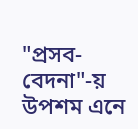"প্রসব-বেদনা"-য় উপশম এনে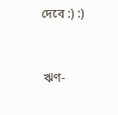দেবে :) :)


ঋণ-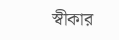স্বীকার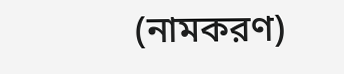(নামকরণ)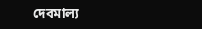দেবমাল্য